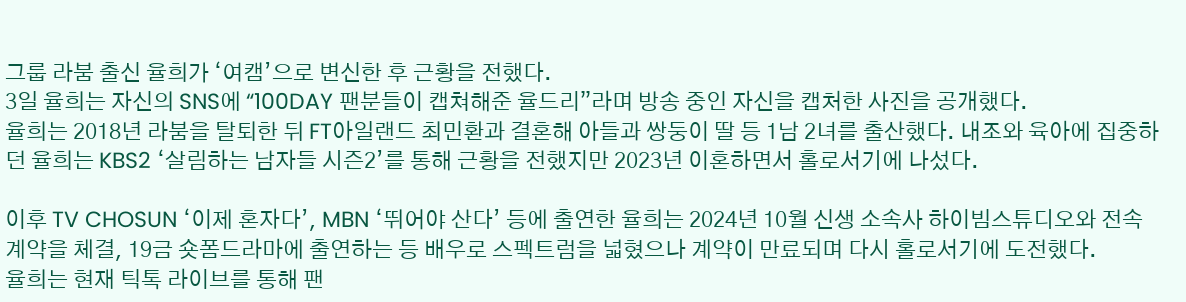그룹 라붐 출신 율희가 ‘여캠’으로 변신한 후 근황을 전했다.
3일 율희는 자신의 SNS에 “100DAY 팬분들이 캡쳐해준 율드리”라며 방송 중인 자신을 캡처한 사진을 공개했다.
율희는 2018년 라붐을 탈퇴한 뒤 FT아일랜드 최민환과 결혼해 아들과 쌍둥이 딸 등 1남 2녀를 출산했다. 내조와 육아에 집중하던 율희는 KBS2 ‘살림하는 남자들 시즌2’를 통해 근황을 전했지만 2023년 이혼하면서 홀로서기에 나섰다.

이후 TV CHOSUN ‘이제 혼자다’, MBN ‘뛰어야 산다’ 등에 출연한 율희는 2024년 10월 신생 소속사 하이빔스튜디오와 전속계약을 체결, 19금 숏폼드라마에 출연하는 등 배우로 스펙트럼을 넓혔으나 계약이 만료되며 다시 홀로서기에 도전했다.
율희는 현재 틱톡 라이브를 통해 팬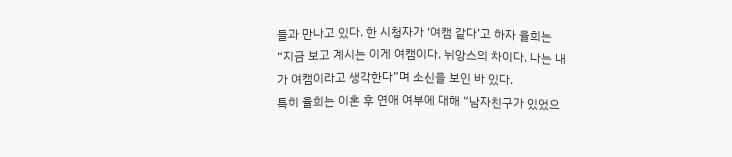들과 만나고 있다. 한 시청자가 ‘여캠 같다’고 하자 율희는 “지금 보고 계시는 이게 여캠이다. 뉘앙스의 차이다. 나는 내가 여캠이라고 생각한다”며 소신을 보인 바 있다.
특히 율희는 이혼 후 연애 여부에 대해 “남자친구가 있었으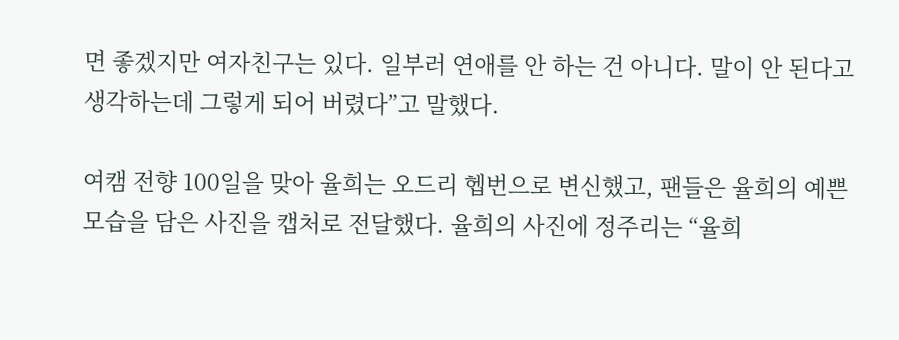면 좋겠지만 여자친구는 있다. 일부러 연애를 안 하는 건 아니다. 말이 안 된다고 생각하는데 그렇게 되어 버렸다”고 말했다.

여캠 전향 100일을 맞아 율희는 오드리 헵번으로 변신했고, 팬들은 율희의 예쁜 모습을 담은 사진을 캡처로 전달했다. 율희의 사진에 정주리는 “율희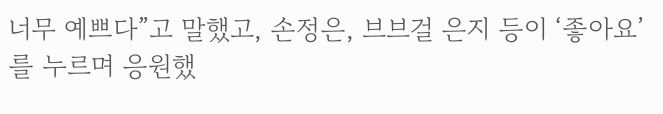너무 예쁘다”고 말했고, 손정은, 브브걸 은지 등이 ‘좋아요’를 누르며 응원했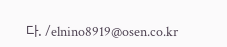다. /elnino8919@osen.co.kr